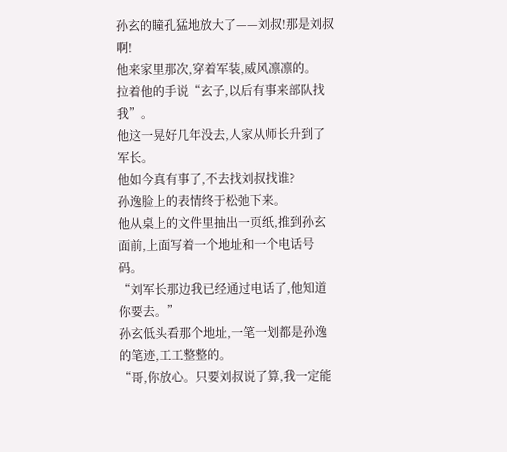孙玄的瞳孔猛地放大了——刘叔!那是刘叔啊!
他来家里那次,穿着军装,威风凛凛的。
拉着他的手说“玄子,以后有事来部队找我”。
他这一晃好几年没去,人家从师长升到了军长。
他如今真有事了,不去找刘叔找谁?
孙逸脸上的表情终于松弛下来。
他从桌上的文件里抽出一页纸,推到孙玄面前,上面写着一个地址和一个电话号码。
“刘军长那边我已经通过电话了,他知道你要去。”
孙玄低头看那个地址,一笔一划都是孙逸的笔迹,工工整整的。
“哥,你放心。只要刘叔说了算,我一定能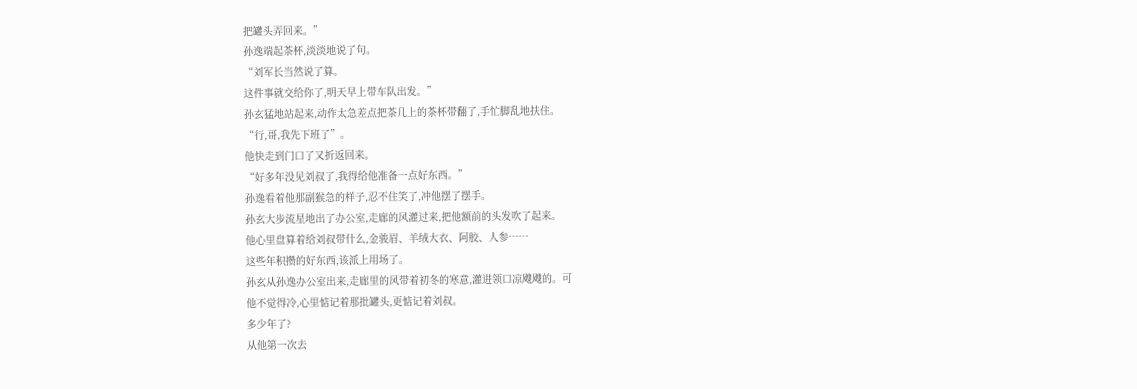把罐头弄回来。”
孙逸端起茶杯,淡淡地说了句。
“刘军长当然说了算。
这件事就交给你了,明天早上带车队出发。”
孙玄猛地站起来,动作太急差点把茶几上的茶杯带翻了,手忙脚乱地扶住。
“行,哥,我先下班了”。
他快走到门口了又折返回来。
“好多年没见刘叔了,我得给他准备一点好东西。”
孙逸看着他那副猴急的样子,忍不住笑了,冲他摆了摆手。
孙玄大步流星地出了办公室,走廊的风灌过来,把他额前的头发吹了起来。
他心里盘算着给刘叔带什么,金骏眉、羊绒大衣、阿胶、人参……
这些年积攒的好东西,该派上用场了。
孙玄从孙逸办公室出来,走廊里的风带着初冬的寒意,灌进领口凉飕飕的。可
他不觉得冷,心里惦记着那批罐头,更惦记着刘叔。
多少年了?
从他第一次去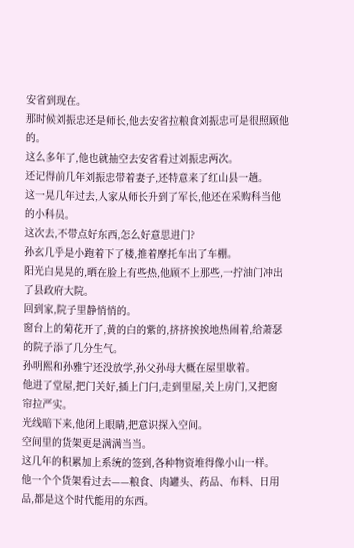安省到现在。
那时候刘振忠还是师长,他去安省拉粮食刘振忠可是很照顾他的。
这么多年了,他也就抽空去安省看过刘振忠两次。
还记得前几年刘振忠带着妻子,还特意来了红山县一趟。
这一晃几年过去,人家从师长升到了军长,他还在采购科当他的小科员。
这次去,不带点好东西,怎么好意思进门?
孙玄几乎是小跑着下了楼,推着摩托车出了车棚。
阳光白晃晃的,晒在脸上有些热,他顾不上那些,一拧油门冲出了县政府大院。
回到家,院子里静悄悄的。
窗台上的菊花开了,黄的白的紫的,挤挤挨挨地热闹着,给萧瑟的院子添了几分生气。
孙明熙和孙雅宁还没放学,孙父孙母大概在屋里歇着。
他进了堂屋,把门关好,插上门闩,走到里屋,关上房门,又把窗帘拉严实。
光线暗下来,他闭上眼睛,把意识探入空间。
空间里的货架更是满满当当。
这几年的积累加上系统的签到,各种物资堆得像小山一样。
他一个个货架看过去——粮食、肉罐头、药品、布料、日用品,都是这个时代能用的东西。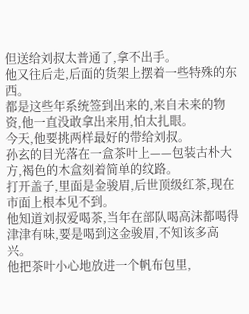但送给刘叔太普通了,拿不出手。
他又往后走,后面的货架上摆着一些特殊的东西。
都是这些年系统签到出来的,来自未来的物资,他一直没敢拿出来用,怕太扎眼。
今天,他要挑两样最好的带给刘叔。
孙玄的目光落在一盒茶叶上——包装古朴大方,褐色的木盒刻着简单的纹路。
打开盖子,里面是金骏眉,后世顶级红茶,现在市面上根本见不到。
他知道刘叔爱喝茶,当年在部队喝高沫都喝得津津有味,要是喝到这金骏眉,不知该多高兴。
他把茶叶小心地放进一个帆布包里,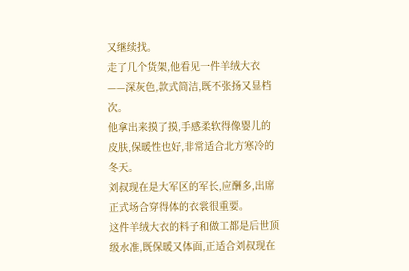又继续找。
走了几个货架,他看见一件羊绒大衣——深灰色,款式简洁,既不张扬又显档次。
他拿出来摸了摸,手感柔软得像婴儿的皮肤,保暖性也好,非常适合北方寒冷的冬天。
刘叔现在是大军区的军长,应酬多,出席正式场合穿得体的衣裳很重要。
这件羊绒大衣的料子和做工都是后世顶级水准,既保暖又体面,正适合刘叔现在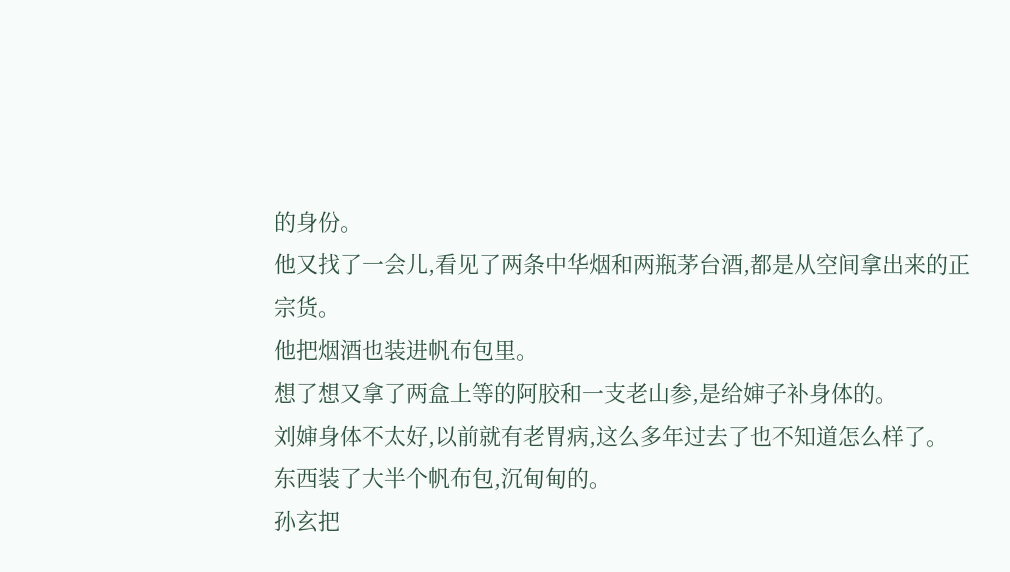的身份。
他又找了一会儿,看见了两条中华烟和两瓶茅台酒,都是从空间拿出来的正宗货。
他把烟酒也装进帆布包里。
想了想又拿了两盒上等的阿胶和一支老山参,是给婶子补身体的。
刘婶身体不太好,以前就有老胃病,这么多年过去了也不知道怎么样了。
东西装了大半个帆布包,沉甸甸的。
孙玄把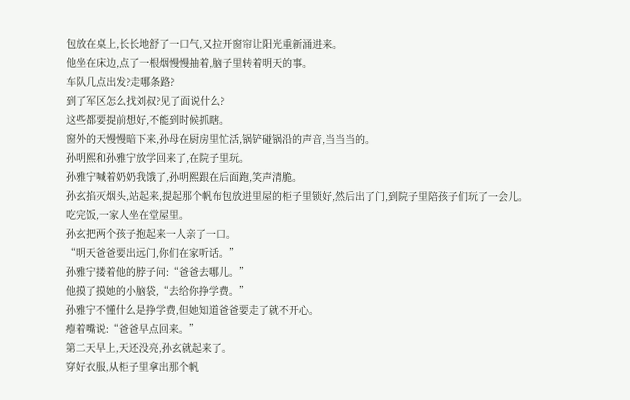包放在桌上,长长地舒了一口气,又拉开窗帘让阳光重新涌进来。
他坐在床边,点了一根烟慢慢抽着,脑子里转着明天的事。
车队几点出发?走哪条路?
到了军区怎么找刘叔?见了面说什么?
这些都要提前想好,不能到时候抓瞎。
窗外的天慢慢暗下来,孙母在厨房里忙活,锅铲碰锅沿的声音,当当当的。
孙明熙和孙雅宁放学回来了,在院子里玩。
孙雅宁喊着奶奶我饿了,孙明熙跟在后面跑,笑声清脆。
孙玄掐灭烟头,站起来,提起那个帆布包放进里屋的柜子里锁好,然后出了门,到院子里陪孩子们玩了一会儿。
吃完饭,一家人坐在堂屋里。
孙玄把两个孩子抱起来一人亲了一口。
“明天爸爸要出远门,你们在家听话。”
孙雅宁搂着他的脖子问:“爸爸去哪儿。”
他摸了摸她的小脑袋,“去给你挣学费。”
孙雅宁不懂什么是挣学费,但她知道爸爸要走了就不开心。
瘪着嘴说:“爸爸早点回来。”
第二天早上,天还没亮,孙玄就起来了。
穿好衣服,从柜子里拿出那个帆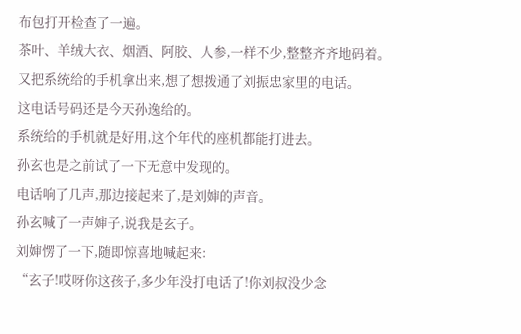布包打开检查了一遍。
茶叶、羊绒大衣、烟酒、阿胶、人参,一样不少,整整齐齐地码着。
又把系统给的手机拿出来,想了想拨通了刘振忠家里的电话。
这电话号码还是今天孙逸给的。
系统给的手机就是好用,这个年代的座机都能打进去。
孙玄也是之前试了一下无意中发现的。
电话响了几声,那边接起来了,是刘婶的声音。
孙玄喊了一声婶子,说我是玄子。
刘婶愣了一下,随即惊喜地喊起来:
“玄子!哎呀你这孩子,多少年没打电话了!你刘叔没少念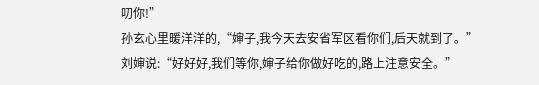叨你!”
孙玄心里暖洋洋的,“婶子,我今天去安省军区看你们,后天就到了。”
刘婶说:“好好好,我们等你,婶子给你做好吃的,路上注意安全。”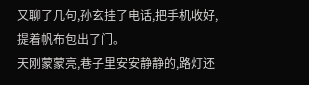又聊了几句,孙玄挂了电话,把手机收好,提着帆布包出了门。
天刚蒙蒙亮,巷子里安安静静的,路灯还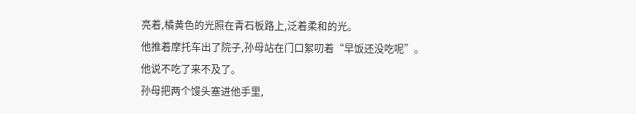亮着,橘黄色的光照在青石板路上,泛着柔和的光。
他推着摩托车出了院子,孙母站在门口絮叨着“早饭还没吃呢”。
他说不吃了来不及了。
孙母把两个馒头塞进他手里,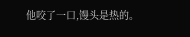他咬了一口,馒头是热的。